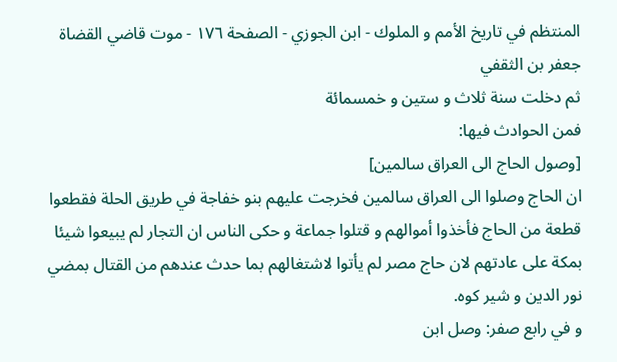المنتظم في تاريخ الأمم و الملوك - ابن الجوزي - الصفحة ١٧٦ - موت قاضي القضاة جعفر بن الثقفي
ثم دخلت سنة ثلاث و ستين و خمسمائة
فمن الحوادث فيها:
[وصول الحاج الى العراق سالمين]
ان الحاج وصلوا الى العراق سالمين فخرجت عليهم بنو خفاجة في طريق الحلة فقطعوا قطعة من الحاج فأخذوا أموالهم و قتلوا جماعة و حكى الناس ان التجار لم يبيعوا شيئا بمكة على عادتهم لان حاج مصر لم يأتوا لاشتغالهم بما حدث عندهم من القتال بمضي نور الدين و شير كوه.
و في رابع صفر: وصل ابن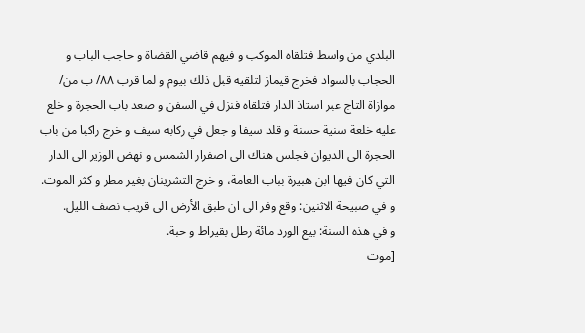البلدي من واسط فتلقاه الموكب و فيهم قاضي القضاة و حاجب الباب و الحجاب بالسواد فخرج قيماز لتلقيه قبل ذلك بيوم و لما قرب ٨٨/ ب من/ موازاة التاج عبر استاذ الدار فتلقاه فنزل في السفن و صعد باب الحجرة و خلع عليه خلعة سنية حسنة و قلد سيفا و جعل في ركابه سيف و خرج راكبا من باب الحجرة الى الديوان فجلس هناك الى اصفرار الشمس و نهض الوزير الى الدار التي كان فيها ابن هبيرة بباب العامة، و خرج التشرينان بغير مطر و كثر الموت.
و في صبيحة الاثنين: وقع وفر الى ان طبق الأرض الى قريب نصف الليل.
و في هذه السنة: بيع الورد مائة رطل بقيراط و حبة.
[موت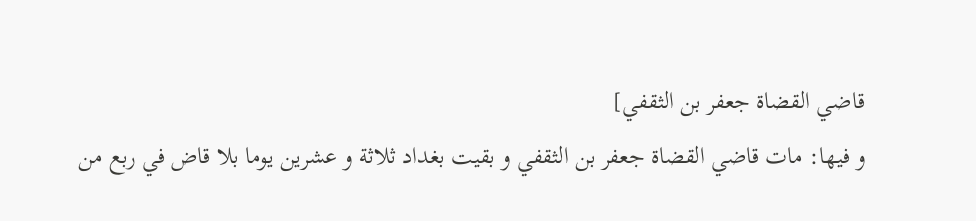قاضي القضاة جعفر بن الثقفي]
و فيها: مات قاضي القضاة جعفر بن الثقفي و بقيت بغداد ثلاثة و عشرين يوما بلا قاض في ربع من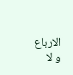الارباع و لا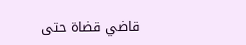قاضي قضاة حتى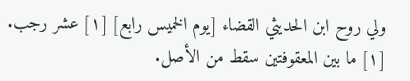ولي روح ابن الحديثي القضاء [يوم الخميس رابع] [١] عشر رجب.
[١] ما بين المعقوفتين سقط من الأصل.